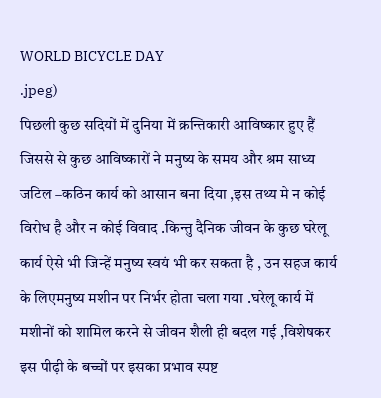WORLD BICYCLE DAY
.jpeg)
पिछली कुछ सदियों में दुनिया में क्रन्तिकारी आविष्कार हुए हैं जिससे से कुछ आविष्कारों ने मनुष्य के समय और श्रम साध्य जटिल –कठिन कार्य को आसान बना दिया ,इस तथ्य मे न कोई विरोध है और न कोई विवाद .किन्तु दैनिक जीवन के कुछ घरेलू कार्य ऐसे भी जिन्हें मनुष्य स्वयं भी कर सकता है , उन सहज कार्य के लिएमनुष्य मशीन पर निर्भर होता चला गया .घरेलू कार्य में मशीनों को शामिल करने से जीवन शैली ही बदल गई ,विशेषकर इस पीढ़ी के बच्चों पर इसका प्रभाव स्पष्ट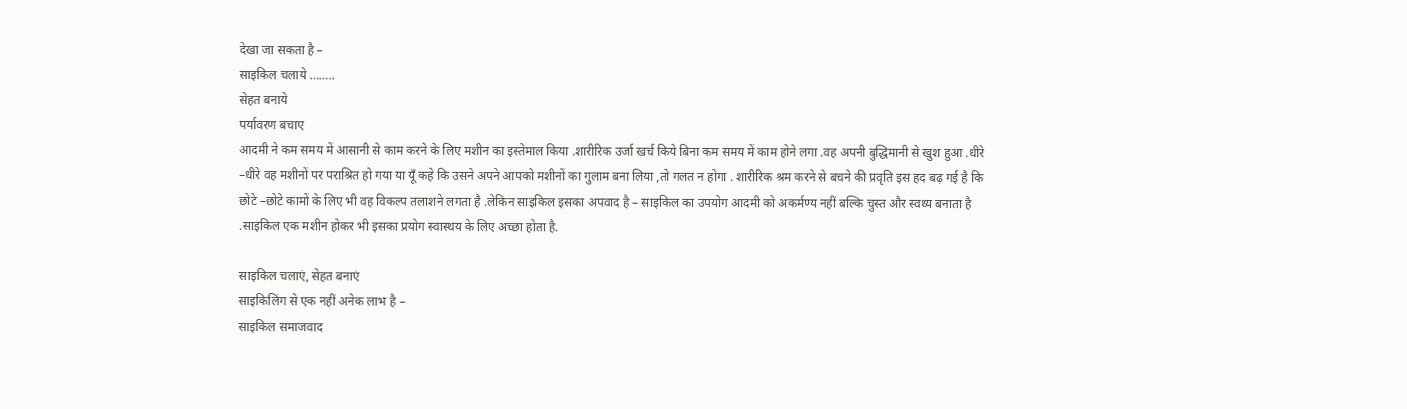देखा जा सकता है –
साइकिल चलाये ……..
सेहत बनाये
पर्यावरण बचाए
आदमी ने कम समय में आसानी से काम करने के लिए मशीन का इस्तेमाल किया .शारीरिक उर्जा खर्च किये बिना कम समय में काम होने लगा .वह अपनी बुद्धिमानी से खुश हुआ .धीरे –धीरे वह मशीनों पर पराश्रित हो गया या यूँ कहे कि उसने अपने आपको मशीनों का गुलाम बना लिया ,तो गलत न होगा . शारीरिक श्रम करने से बचने की प्रवृति इस हद बढ़ गई है कि छोटे –छोटे कामों के लिए भी वह विकल्प तलाशने लगता है .लेकिन साइकिल इसका अपवाद है – साइकिल का उपयोग आदमी को अकर्मण्य नहीं बल्कि चुस्त और स्वथ्य बनाता है .साइकिल एक मशीन होकर भी इसका प्रयोग स्वास्थय के लिए अच्छा होता है.

साइकिल चलाएं, सेहत बनाएं
साइकिलिंग से एक नहीं अनेक लाभ है –
साइकिल समाजवाद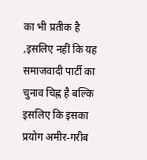का भी प्रतीक है ,इसलिए नहीं कि यह समाजवादी पार्टी का चुनाव चिह्न है बल्कि इसलिए कि इसका प्रयोग अमीर-गरीब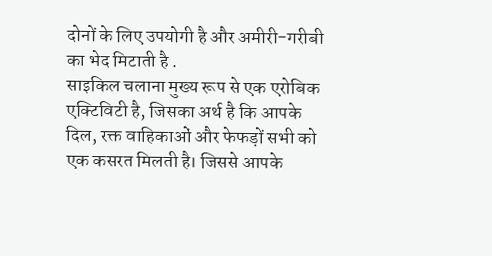दोनों के लिए उपयोगी है और अमीरी-गरीबी का भेद मिटाती है .
साइकिल चलाना मुख्य रूप से एक एरोबिक एक्टिविटी है, जिसका अर्थ है कि आपके दिल, रक्त वाहिकाओं और फेफड़ों सभी को एक कसरत मिलती है। जिससे आपके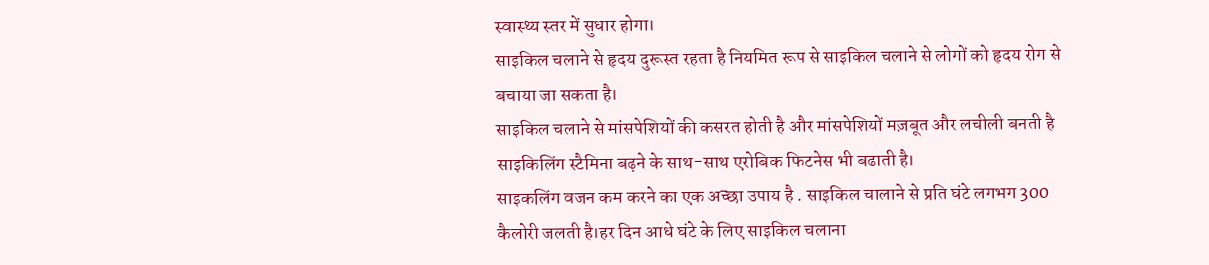स्वास्थ्य स्तर में सुधार होगा।
साइकिल चलाने से हृदय दुरूस्त रहता है नियमित रूप से साइकिल चलाने से लोगों को हृदय रोग से बचाया जा सकता है।
साइकिल चलाने से मांसपेशियों की कसरत होती है और मांसपेशियों मज़बूत और लचीली बनती है
साइकिलिंग स्टैमिना बढ़ने के साथ-साथ एरोबिक फिटनेस भी बढाती है।
साइकलिंग वजन कम करने का एक अच्छा उपाय है . साइकिल चालाने से प्रति घंटे लगभग 300 कैलोरी जलती है।हर दिन आधे घंटे के लिए साइकिल चलाना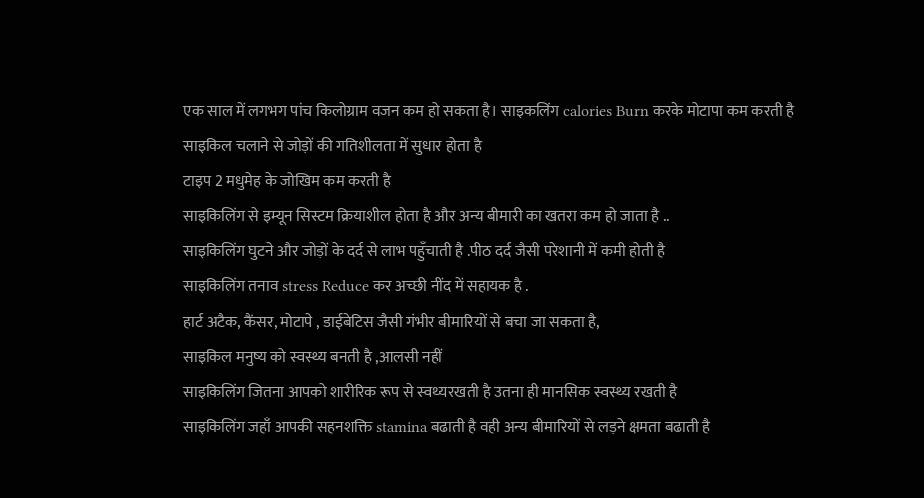एक साल में लगभग पांच किलोग्राम वजन कम हो सकता है। साइकलिंग calories Burn करके मोटापा कम करती है
साइकिल चलाने से जोड़ों की गतिशीलता में सुधार होता है
टाइप 2 मधुमेह के जोखिम कम करती है
साइकिलिंग से इम्यून सिस्टम क्रियाशील होता है और अन्य बीमारी का खतरा कम हो जाता है ..
साइकिलिंग घुटने और जोड़ों के दर्द से लाभ पहुँचाती है .पीठ दर्द जैसी परेशानी में कमी होती है
साइकिलिंग तनाव stress Reduce कर अच्छी नींद में सहायक है .
हार्ट अटैक, कैंसर, मोटापे , डाईबेटिस जैसी गंभीर बीमारियों से बचा जा सकता है,
साइकिल मनुष्य को स्वस्थ्य बनती है ,आलसी नहीं
साइकिलिंग जितना आपको शारीरिक रूप से स्वथ्यरखती है उतना ही मानसिक स्वस्थ्य रखती है
साइकिलिंग जहाँ आपकी सहनशक्ति stamina बढाती है वही अन्य बीमारियों से लड़ने क्षमता बढाती है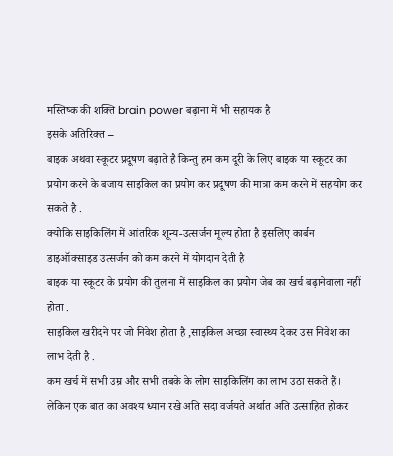मस्तिष्क की शक्ति brain power बढ़ाना में भी सहायक है
इसके अतिरिक्त –
बाइक अथवा स्कूटर प्रदूषण बढ़ाते है किन्तु हम कम दूरी के लिए बाइक या स्कूटर का प्रयोग करने के बजाय साइकिल का प्रयोग कर प्रदूषण की मात्रा कम करने में सहयोग कर सकते है .
क्योकि साइकिलिंग में आंतरिक शून्य-उत्सर्जन मूल्य होता है इसलिए कार्बन डाइऑक्साइड उत्सर्जन को कम करने में योगदान देती है
बाइक या स्कूटर के प्रयोग की तुलना में साइकिल का प्रयोग जेब का खर्च बढ़ानेवाला नहीं होता .
साइकिल खरीदने पर जो निवेश होता है ,साइकिल अच्छा स्वास्थ्य देकर उस निवेश का लाभ देती है .
कम खर्च में सभी उम्र और सभी तबके के लोग साइकिलिंग का लाभ उठा सकते हैं।
लेकिन एक बात का अवश्य ध्यान रखे अति सदा वर्जयते अर्थात अति उत्साहित होकर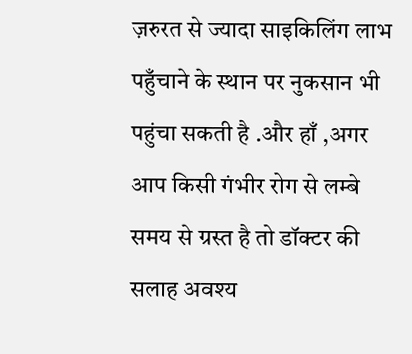ज़रुरत से ज्यादा साइकिलिंग लाभ पहुँचाने के स्थान पर नुकसान भी पहुंचा सकती है .और हाँ ,अगर आप किसी गंभीर रोग से लम्बे समय से ग्रस्त है तो डॉक्टर की सलाह अवश्य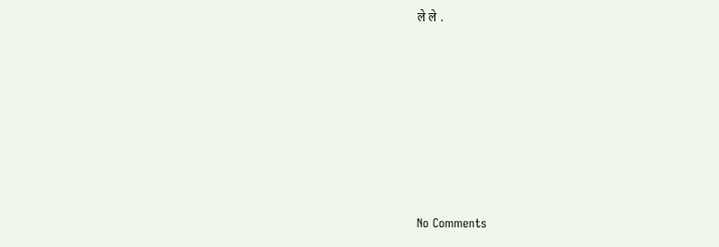ले ले .







No Comments